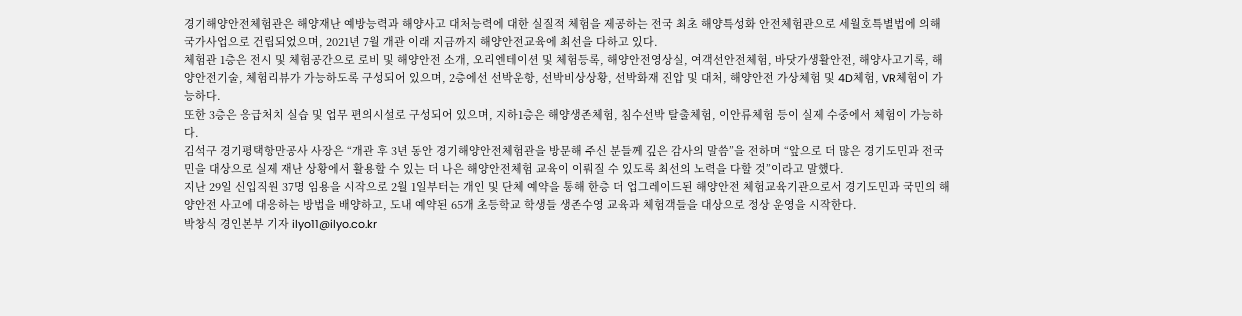경기해양안전체험관은 해양재난 예방능력과 해양사고 대처능력에 대한 실질적 체험을 제공하는 전국 최초 해양특성화 안전체험관으로 세월호특별법에 의해 국가사업으로 건립되었으며, 2021년 7월 개관 이래 지금까지 해양안전교육에 최선을 다하고 있다.
체험관 1층은 전시 및 체험공간으로 로비 및 해양안전 소개, 오리엔테이션 및 체험등록, 해양안전영상실, 여객선안전체험, 바닷가생활안전, 해양사고기록, 해양안전기술, 체험리뷰가 가능하도록 구성되어 있으며, 2층에선 선박운항, 선박비상상황, 선박화재 진압 및 대처, 해양안전 가상체험 및 4D체험, VR체험이 가능하다.
또한 3층은 응급처치 실습 및 업무 편의시설로 구성되어 있으며, 지하1층은 해양생존체험, 침수선박 탈출체험, 이안류체험 등이 실제 수중에서 체험이 가능하다.
김석구 경기평택항만공사 사장은 “개관 후 3년 동안 경기해양안전체험관을 방문해 주신 분들께 깊은 감사의 말씀”을 전하며 “앞으로 더 많은 경기도민과 전국민을 대상으로 실제 재난 상황에서 활용할 수 있는 더 나은 해양안전체험 교육이 이뤄질 수 있도록 최선의 노력을 다할 것”이라고 말했다.
지난 29일 신입직원 37명 임용을 시작으로 2월 1일부터는 개인 및 단체 예약을 통해 한층 더 업그레이드된 해양안전 체험교육기관으로서 경기도민과 국민의 해양안전 사고에 대응하는 방법을 배양하고, 도내 예약된 65개 초등학교 학생들 생존수영 교육과 체험객들을 대상으로 정상 운영을 시작한다.
박창식 경인본부 기자 ilyo11@ilyo.co.kr